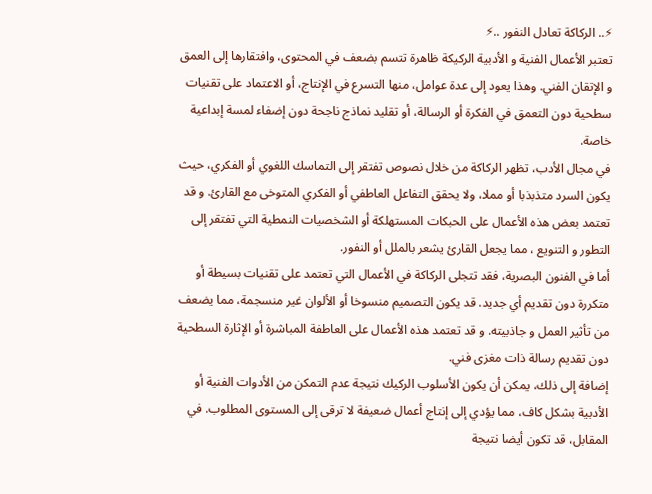⚡.. الركاكة تعادل النفور ..⚡
تعتبر الأعمال الفنية و الأدبية الركيكة ظاهرة تتسم بضعف في المحتوى، وافتقارها إلى العمق و الإتقان الفني. وهذا يعود إلى عدة عوامل، منها التسرع في الإنتاج، أو الاعتماد على تقنيات سطحية دون التعمق في الفكرة أو الرسالة، أو تقليد نماذج ناجحة دون إضفاء لمسة إبداعية خاصة.
في مجال الأدب، تظهر الركاكة من خلال نصوص تفتقر إلى التماسك اللغوي أو الفكري، حيث يكون السرد متذبذبا أو مملا، ولا يحقق التفاعل العاطفي أو الفكري المتوخى مع القارئ. و قد تعتمد بعض هذه الأعمال على الحبكات المستهلكة أو الشخصيات النمطية التي تفتقر إلى التطور و التنويع ، مما يجعل القارئ يشعر بالملل أو النفور.
أما في الفنون البصرية، فقد تتجلى الركاكة في الأعمال التي تعتمد على تقنيات بسيطة أو متكررة دون تقديم أي جديد. قد يكون التصميم منسوخا أو الألوان غير منسجمة، مما يضعف من تأثير العمل و جاذبيته. و قد تعتمد هذه الأعمال على العاطفة المباشرة أو الإثارة السطحية دون تقديم رسالة ذات مغزى فني.
إضافة إلى ذلك، يمكن أن يكون الأسلوب الركيك نتيجة عدم التمكن من الأدوات الفنية أو الأدبية بشكل كاف، مما يؤدي إلى إنتاج أعمال ضعيفة لا ترقى إلى المستوى المطلوب. في المقابل، قد تكون أيضا نتيجة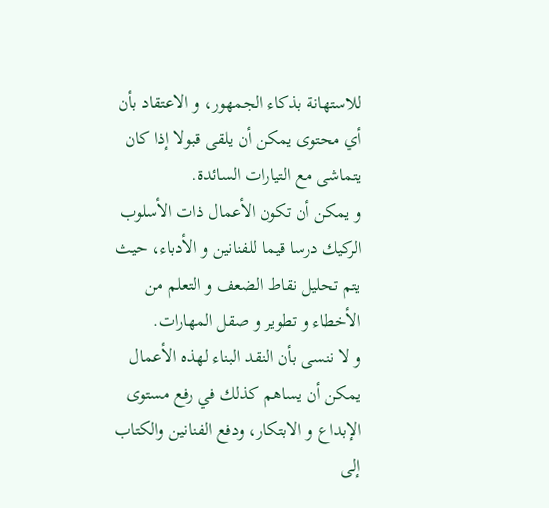للاستهانة بذكاء الجمهور، و الاعتقاد بأن أي محتوى يمكن أن يلقى قبولا إذا كان يتماشى مع التيارات السائدة.
و يمكن أن تكون الأعمال ذات الأسلوب الركيك درسا قيما للفنانين و الأدباء، حيث يتم تحليل نقاط الضعف و التعلم من الأخطاء و تطوير و صقل المهارات.
و لا ننسى بأن النقد البناء لهذه الأعمال يمكن أن يساهم كذلك في رفع مستوى الإبداع و الابتكار، ودفع الفنانين والكتاب إلى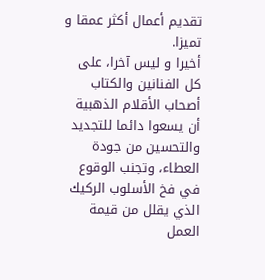تقديم أعمال أكثر عمقا و تميزا.
أخيرا و ليس آخرا، على كل الفنانين والكتاب أصحاب الأقلام الذهبية أن يسعوا دائما للتجديد والتحسين من جودة العطاء، وتجنب الوقوع في فخ الأسلوب الركيك الذي يقلل من قيمة العمل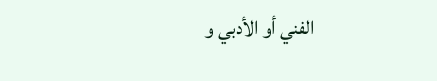الفني أو الأدبي و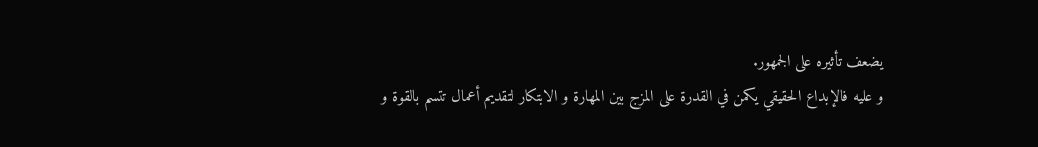يضعف تأثيره على الجمهور.
و عليه فالإبداع الحقيقي يكمن في القدرة على المزج بين المهارة و الابتكار لتقديم أعمال تتسم بالقوة و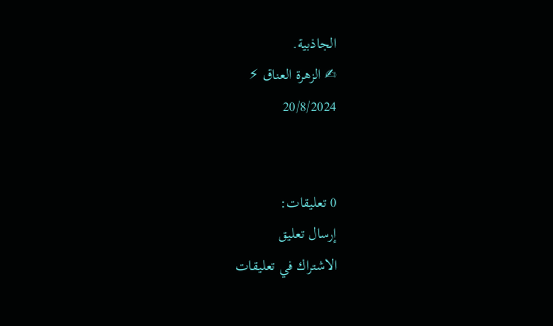الجاذبية.
✍ الزهرة العناق ⚡
20/8/2024


0 تعليقات:
إرسال تعليق
الاشتراك في تعليقات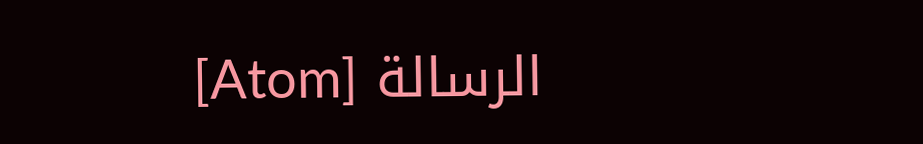الرسالة [Atom]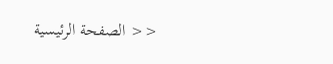<< الصفحة الرئيسية